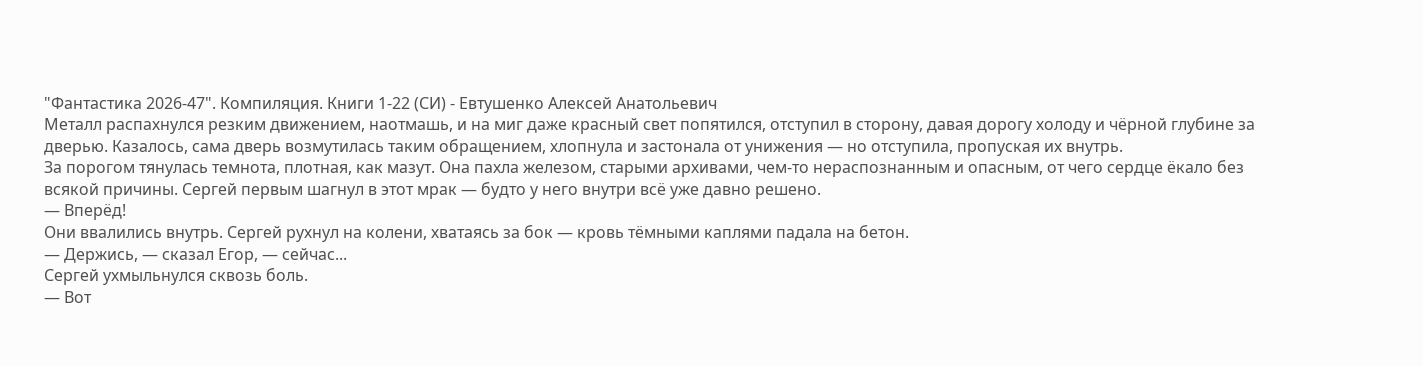"Фантастика 2026-47". Компиляция. Книги 1-22 (СИ) - Евтушенко Алексей Анатольевич
Металл распахнулся резким движением, наотмашь, и на миг даже красный свет попятился, отступил в сторону, давая дорогу холоду и чёрной глубине за дверью. Казалось, сама дверь возмутилась таким обращением, хлопнула и застонала от унижения — но отступила, пропуская их внутрь.
За порогом тянулась темнота, плотная, как мазут. Она пахла железом, старыми архивами, чем-то нераспознанным и опасным, от чего сердце ёкало без всякой причины. Сергей первым шагнул в этот мрак — будто у него внутри всё уже давно решено.
— Вперёд!
Они ввалились внутрь. Сергей рухнул на колени, хватаясь за бок — кровь тёмными каплями падала на бетон.
— Держись, — сказал Егор, — сейчас...
Сергей ухмыльнулся сквозь боль.
— Вот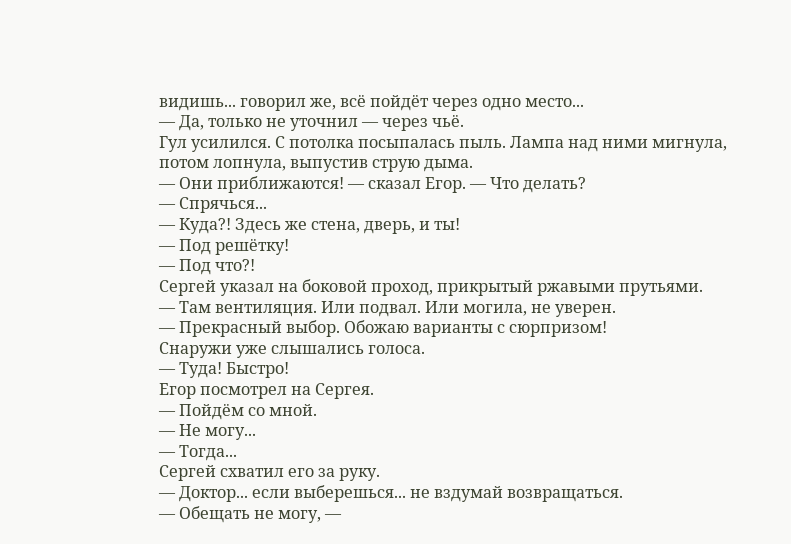видишь... говорил же, всё пойдёт через одно место...
— Да, только не уточнил — через чьё.
Гул усилился. С потолка посыпалась пыль. Лампа над ними мигнула, потом лопнула, выпустив струю дыма.
— Они приближаются! — сказал Егор. — Что делать?
— Спрячься...
— Куда?! Здесь же стена, дверь, и ты!
— Под решётку!
— Под что?!
Сергей указал на боковой проход, прикрытый ржавыми прутьями.
— Там вентиляция. Или подвал. Или могила, не уверен.
— Прекрасный выбор. Обожаю варианты с сюрпризом!
Снаружи уже слышались голоса.
— Туда! Быстро!
Егор посмотрел на Сергея.
— Пойдём со мной.
— Не могу...
— Тогда...
Сергей схватил его за руку.
— Доктор... если выберешься... не вздумай возвращаться.
— Обещать не могу, —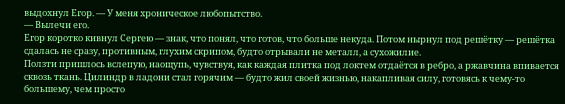выдохнул Егор. — У меня хроническое любопытство.
— Вылечи его.
Егор коротко кивнул Сергею — знак, что понял, что готов, что больше некуда. Потом нырнул под решётку — решётка сдалась не сразу, противным, глухим скрипом, будто отрывали не металл, а сухожилие.
Ползти пришлось вслепую, наощупь, чувствуя, как каждая плитка под локтем отдаётся в ребро, а ржавчина впивается сквозь ткань. Цилиндр в ладони стал горячим — будто жил своей жизнью, накапливая силу, готовясь к чему-то большему, чем просто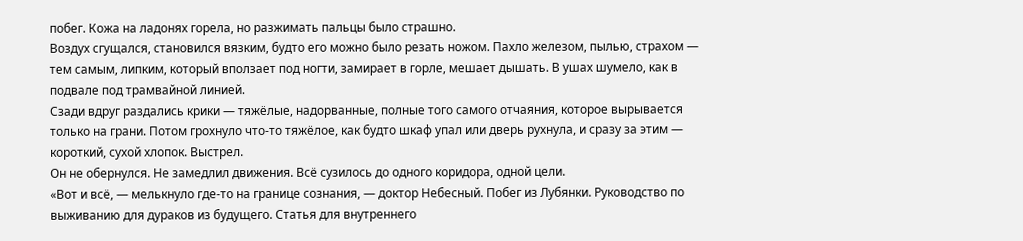побег. Кожа на ладонях горела, но разжимать пальцы было страшно.
Воздух сгущался, становился вязким, будто его можно было резать ножом. Пахло железом, пылью, страхом — тем самым, липким, который вползает под ногти, замирает в горле, мешает дышать. В ушах шумело, как в подвале под трамвайной линией.
Сзади вдруг раздались крики — тяжёлые, надорванные, полные того самого отчаяния, которое вырывается только на грани. Потом грохнуло что-то тяжёлое, как будто шкаф упал или дверь рухнула, и сразу за этим — короткий, сухой хлопок. Выстрел.
Он не обернулся. Не замедлил движения. Всё сузилось до одного коридора, одной цели.
«Вот и всё, — мелькнуло где-то на границе сознания, — доктор Небесный. Побег из Лубянки. Руководство по выживанию для дураков из будущего. Статья для внутреннего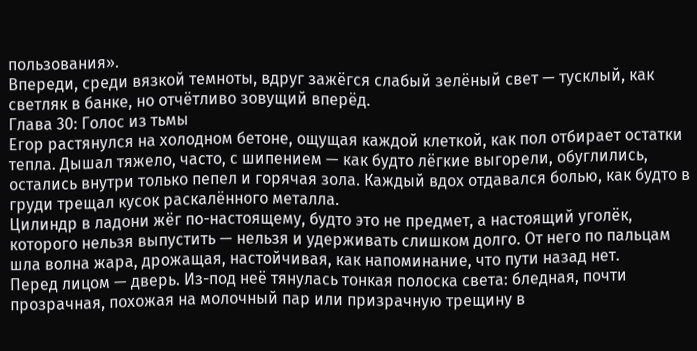пользования».
Впереди, среди вязкой темноты, вдруг зажёгся слабый зелёный свет — тусклый, как светляк в банке, но отчётливо зовущий вперёд.
Глава 30: Голос из тьмы
Егор растянулся на холодном бетоне, ощущая каждой клеткой, как пол отбирает остатки тепла. Дышал тяжело, часто, с шипением — как будто лёгкие выгорели, обуглились, остались внутри только пепел и горячая зола. Каждый вдох отдавался болью, как будто в груди трещал кусок раскалённого металла.
Цилиндр в ладони жёг по-настоящему, будто это не предмет, а настоящий уголёк, которого нельзя выпустить — нельзя и удерживать слишком долго. От него по пальцам шла волна жара, дрожащая, настойчивая, как напоминание, что пути назад нет.
Перед лицом — дверь. Из-под неё тянулась тонкая полоска света: бледная, почти прозрачная, похожая на молочный пар или призрачную трещину в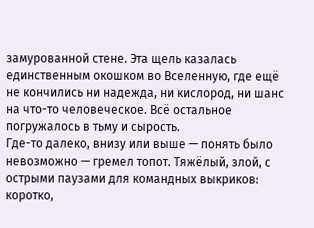замурованной стене. Эта щель казалась единственным окошком во Вселенную, где ещё не кончились ни надежда, ни кислород, ни шанс на что-то человеческое. Всё остальное погружалось в тьму и сырость.
Где-то далеко, внизу или выше — понять было невозможно — гремел топот. Тяжёлый, злой, с острыми паузами для командных выкриков: коротко,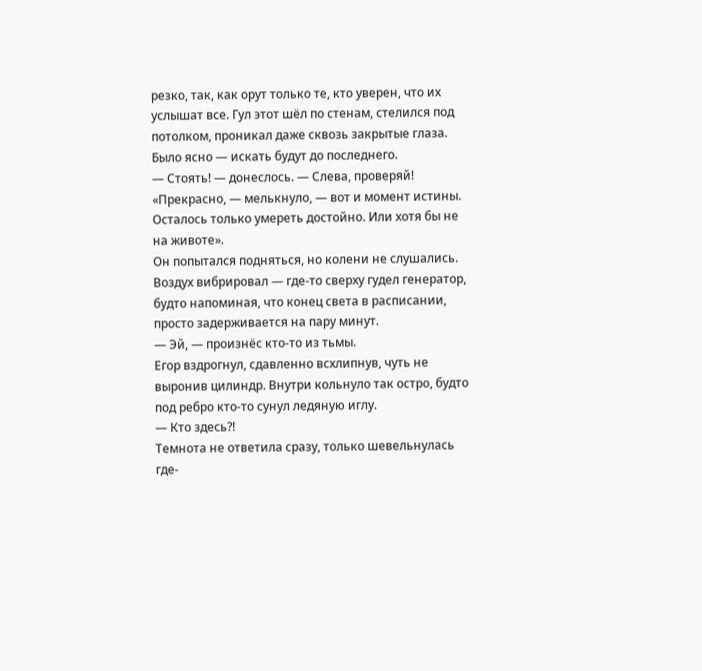резко, так, как орут только те, кто уверен, что их услышат все. Гул этот шёл по стенам, стелился под потолком, проникал даже сквозь закрытые глаза. Было ясно — искать будут до последнего.
— Стоять! — донеслось. — Слева, проверяй!
«Прекрасно, — мелькнуло, — вот и момент истины. Осталось только умереть достойно. Или хотя бы не на животе».
Он попытался подняться, но колени не слушались. Воздух вибрировал — где-то сверху гудел генератор, будто напоминая, что конец света в расписании, просто задерживается на пару минут.
— Эй, — произнёс кто-то из тьмы.
Егор вздрогнул, сдавленно всхлипнув, чуть не выронив цилиндр. Внутри кольнуло так остро, будто под ребро кто-то сунул ледяную иглу.
— Кто здесь?!
Темнота не ответила сразу, только шевельнулась где-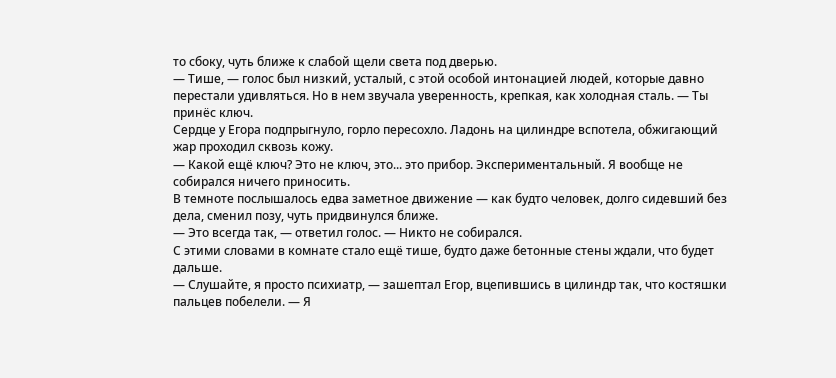то сбоку, чуть ближе к слабой щели света под дверью.
— Тише, — голос был низкий, усталый, с этой особой интонацией людей, которые давно перестали удивляться. Но в нем звучала уверенность, крепкая, как холодная сталь. — Ты принёс ключ.
Сердце у Егора подпрыгнуло, горло пересохло. Ладонь на цилиндре вспотела, обжигающий жар проходил сквозь кожу.
— Какой ещё ключ? Это не ключ, это... это прибор. Экспериментальный. Я вообще не собирался ничего приносить.
В темноте послышалось едва заметное движение — как будто человек, долго сидевший без дела, сменил позу, чуть придвинулся ближе.
— Это всегда так, — ответил голос. — Никто не собирался.
С этими словами в комнате стало ещё тише, будто даже бетонные стены ждали, что будет дальше.
— Слушайте, я просто психиатр, — зашептал Егор, вцепившись в цилиндр так, что костяшки пальцев побелели. — Я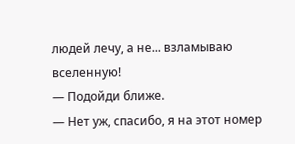людей лечу, а не... взламываю вселенную!
— Подойди ближе.
— Нет уж, спасибо, я на этот номер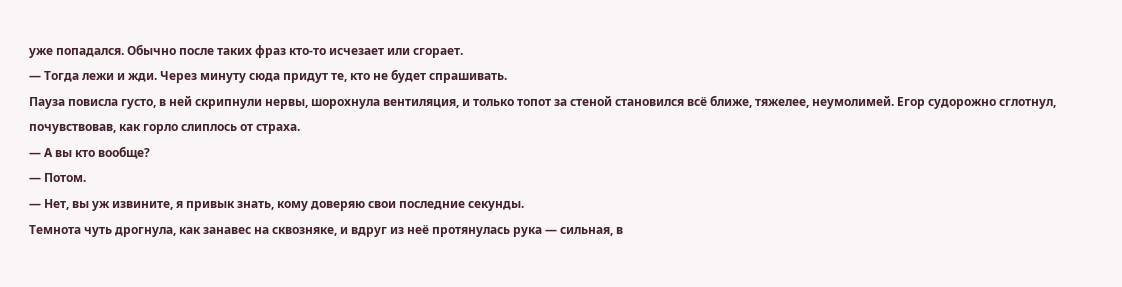уже попадался. Обычно после таких фраз кто-то исчезает или сгорает.
— Тогда лежи и жди. Через минуту сюда придут те, кто не будет спрашивать.
Пауза повисла густо, в ней скрипнули нервы, шорохнула вентиляция, и только топот за стеной становился всё ближе, тяжелее, неумолимей. Егор судорожно сглотнул, почувствовав, как горло слиплось от страха.
— А вы кто вообще?
— Потом.
— Нет, вы уж извините, я привык знать, кому доверяю свои последние секунды.
Темнота чуть дрогнула, как занавес на сквозняке, и вдруг из неё протянулась рука — сильная, в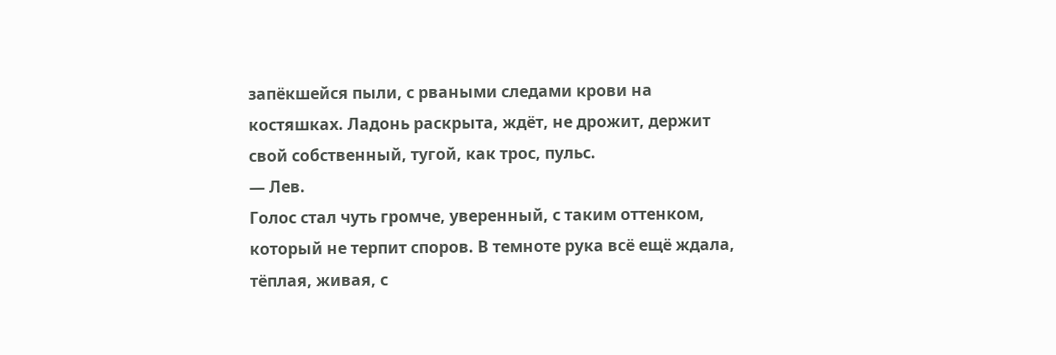запёкшейся пыли, с рваными следами крови на костяшках. Ладонь раскрыта, ждёт, не дрожит, держит свой собственный, тугой, как трос, пульс.
— Лев.
Голос стал чуть громче, уверенный, с таким оттенком, который не терпит споров. В темноте рука всё ещё ждалa, тёплая, живая, с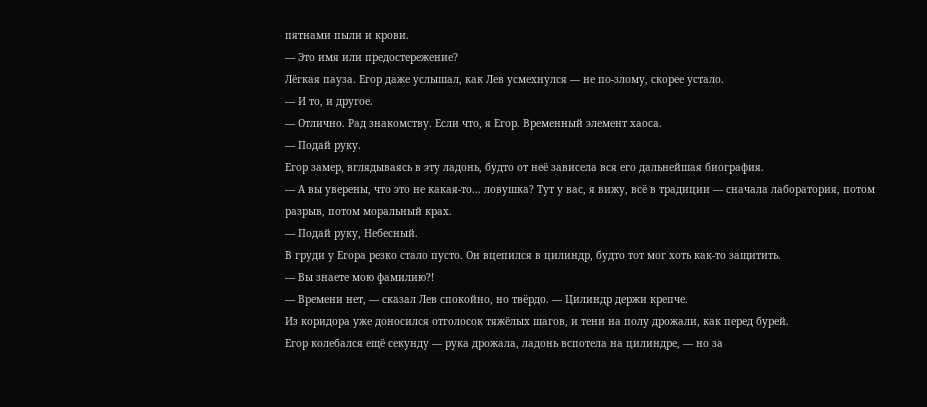пятнами пыли и крови.
— Это имя или предостережение?
Лёгкая пауза. Егор даже услышал, как Лев усмехнулся — не по-злому, скорее устало.
— И то, и другое.
— Отлично. Рад знакомству. Если что, я Егор. Временный элемент хаоса.
— Подай руку.
Егор замер, вглядываясь в эту ладонь, будто от неё зависела вся его дальнейшая биография.
— А вы уверены, что это не какая-то... ловушка? Тут у вас, я вижу, всё в традиции — сначала лаборатория, потом разрыв, потом моральный крах.
— Подай руку, Небесный.
В груди у Егора резко стало пусто. Он вцепился в цилиндр, будто тот мог хоть как-то защитить.
— Вы знаете мою фамилию?!
— Времени нет, — сказал Лев спокойно, но твёрдо. — Цилиндр держи крепче.
Из коридора уже доносился отголосок тяжёлых шагов, и тени на полу дрожали, как перед бурей.
Егор колебался ещё секунду — рука дрожала, ладонь вспотела на цилиндре, — но за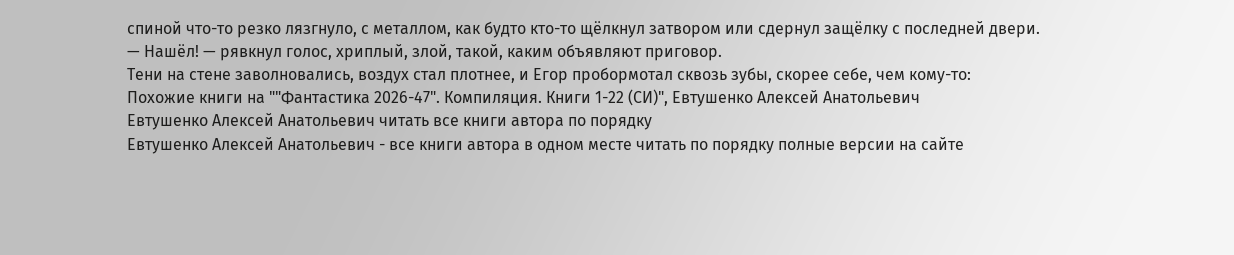спиной что-то резко лязгнуло, с металлом, как будто кто-то щёлкнул затвором или сдернул защёлку с последней двери.
— Нашёл! — рявкнул голос, хриплый, злой, такой, каким объявляют приговор.
Тени на стене заволновались, воздух стал плотнее, и Егор пробормотал сквозь зубы, скорее себе, чем кому-то:
Похожие книги на ""Фантастика 2026-47". Компиляция. Книги 1-22 (СИ)", Евтушенко Алексей Анатольевич
Евтушенко Алексей Анатольевич читать все книги автора по порядку
Евтушенко Алексей Анатольевич - все книги автора в одном месте читать по порядку полные версии на сайте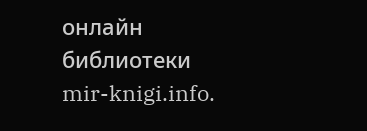онлайн библиотеки mir-knigi.info.